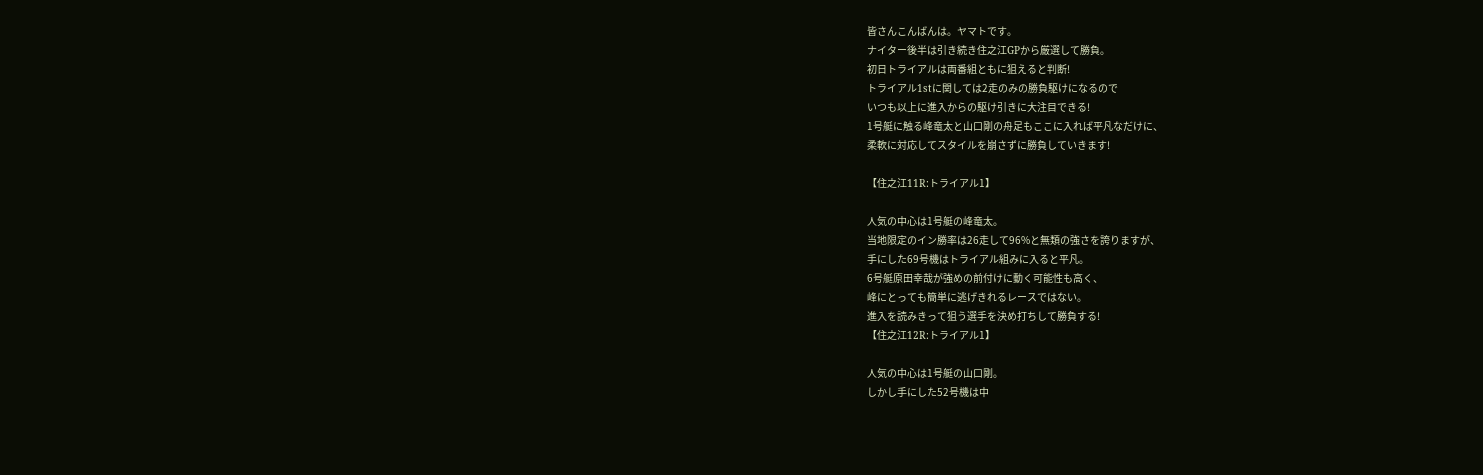皆さんこんばんは。ヤマトです。
ナイター後半は引き続き住之江GPから厳選して勝負。
初日トライアルは両番組ともに狙えると判断!
トライアル1stに関しては2走のみの勝負駆けになるので
いつも以上に進入からの駆け引きに大注目できる!
1号艇に触る峰竜太と山口剛の舟足もここに入れば平凡なだけに、
柔軟に対応してスタイルを崩さずに勝負していきます!

【住之江11R:トライアル1】

人気の中心は1号艇の峰竜太。
当地限定のイン勝率は26走して96%と無類の強さを誇りますが、
手にした69号機はトライアル組みに入ると平凡。
6号艇原田幸哉が強めの前付けに動く可能性も高く、
峰にとっても簡単に逃げきれるレースではない。
進入を読みきって狙う選手を決め打ちして勝負する!
【住之江12R:トライアル1】

人気の中心は1号艇の山口剛。
しかし手にした52号機は中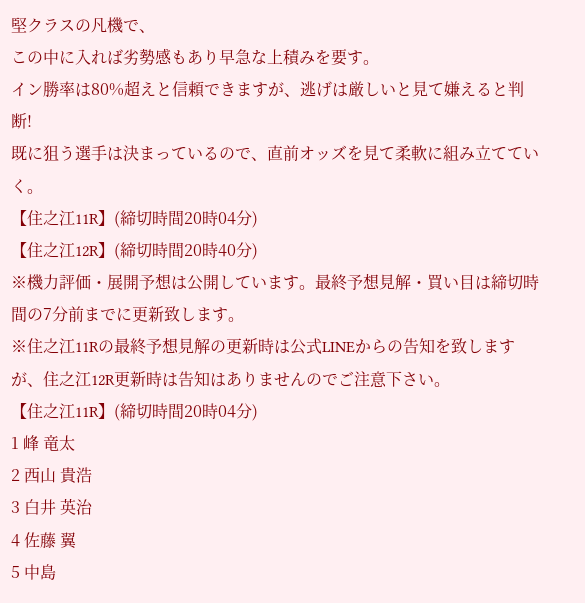堅クラスの凡機で、
この中に入れば劣勢感もあり早急な上積みを要す。
イン勝率は80%超えと信頼できますが、逃げは厳しいと見て嫌えると判断!
既に狙う選手は決まっているので、直前オッズを見て柔軟に組み立てていく。
【住之江11R】(締切時間20時04分)
【住之江12R】(締切時間20時40分)
※機力評価・展開予想は公開しています。最終予想見解・買い目は締切時間の7分前までに更新致します。
※住之江11Rの最終予想見解の更新時は公式LINEからの告知を致しますが、住之江12R更新時は告知はありませんのでご注意下さい。
【住之江11R】(締切時間20時04分)
1 峰 竜太
2 西山 貴浩
3 白井 英治
4 佐藤 翼
5 中島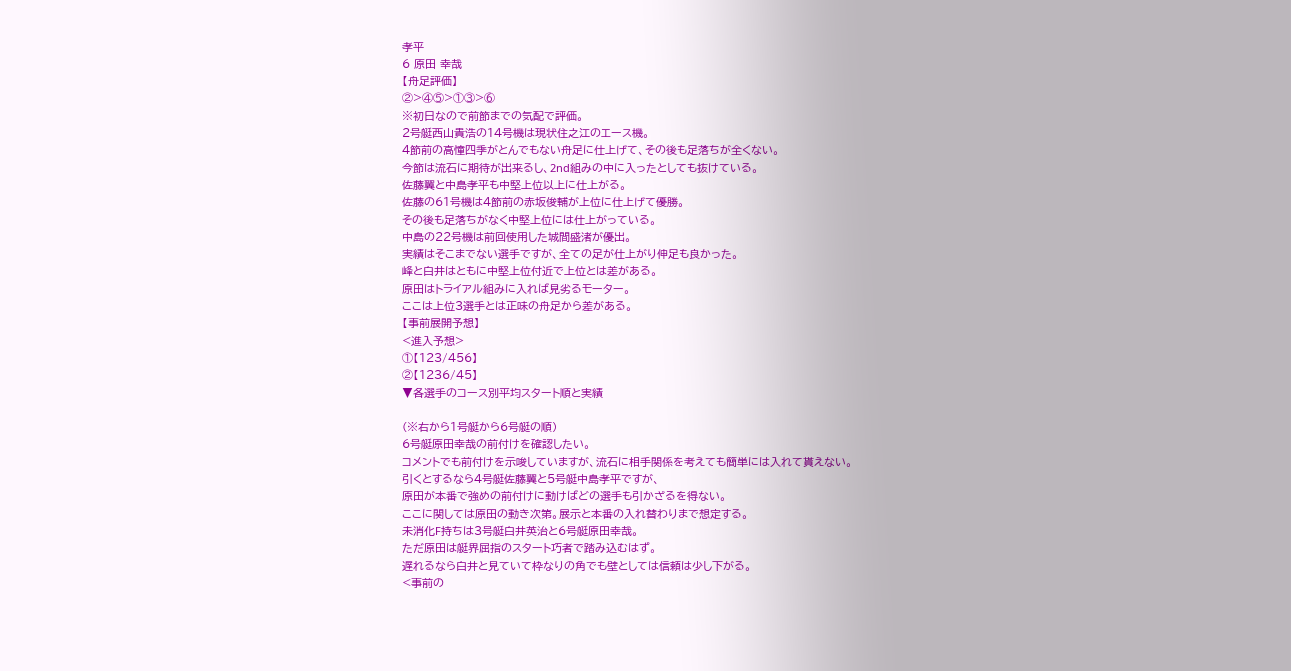孝平
6 原田 幸哉
【舟足評価】
②>④⑤>①③>⑥
※初日なので前節までの気配で評価。
2号艇西山貴浩の14号機は現状住之江のエース機。
4節前の高憧四季がとんでもない舟足に仕上げて、その後も足落ちが全くない。
今節は流石に期待が出来るし、2nd組みの中に入ったとしても抜けている。
佐藤翼と中島孝平も中堅上位以上に仕上がる。
佐藤の61号機は4節前の赤坂俊輔が上位に仕上げて優勝。
その後も足落ちがなく中堅上位には仕上がっている。
中島の22号機は前回使用した城間盛渚が優出。
実績はそこまでない選手ですが、全ての足が仕上がり伸足も良かった。
峰と白井はともに中堅上位付近で上位とは差がある。
原田はトライアル組みに入れば見劣るモーター。
ここは上位3選手とは正味の舟足から差がある。
【事前展開予想】
<進入予想>
①【123/456】
②【1236/45】
▼各選手のコース別平均スタート順と実績

(※右から1号艇から6号艇の順)
6号艇原田幸哉の前付けを確認したい。
コメントでも前付けを示唆していますが、流石に相手関係を考えても簡単には入れて貰えない。
引くとするなら4号艇佐藤翼と5号艇中島孝平ですが、
原田が本番で強めの前付けに動けばどの選手も引かざるを得ない。
ここに関しては原田の動き次第。展示と本番の入れ替わりまで想定する。
未消化F持ちは3号艇白井英治と6号艇原田幸哉。
ただ原田は艇界屈指のスタート巧者で踏み込むはず。
遅れるなら白井と見ていて枠なりの角でも壁としては信頼は少し下がる。
<事前の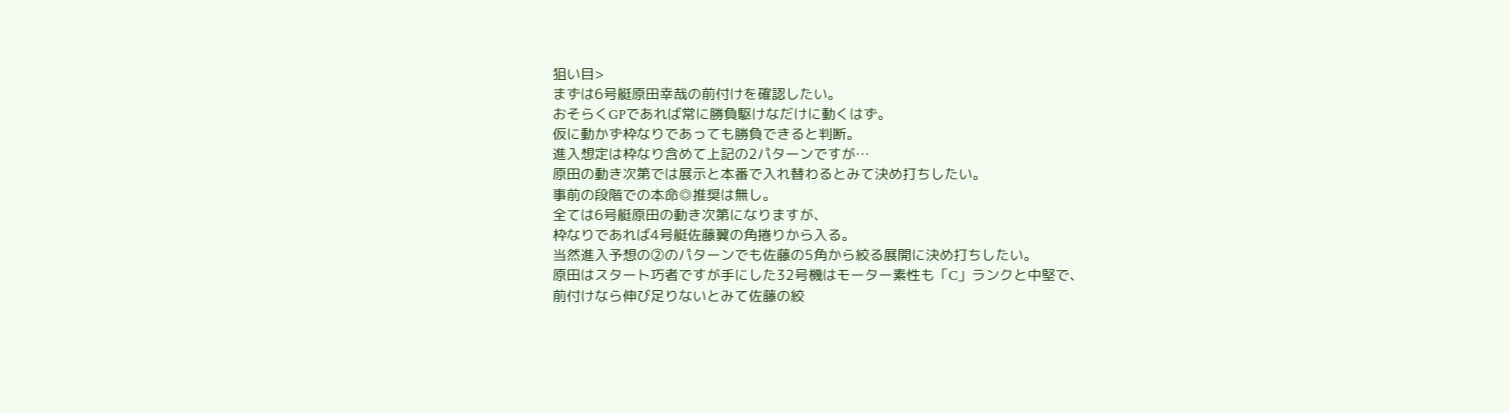狙い目>
まずは6号艇原田幸哉の前付けを確認したい。
おそらくGPであれば常に勝負駆けなだけに動くはず。
仮に動かず枠なりであっても勝負できると判断。
進入想定は枠なり含めて上記の2パターンですが…
原田の動き次第では展示と本番で入れ替わるとみて決め打ちしたい。
事前の段階での本命◎推奨は無し。
全ては6号艇原田の動き次第になりますが、
枠なりであれば4号艇佐藤翼の角捲りから入る。
当然進入予想の②のパターンでも佐藤の5角から絞る展開に決め打ちしたい。
原田はスタート巧者ですが手にした32号機はモーター素性も「C」ランクと中堅で、
前付けなら伸び足りないとみて佐藤の絞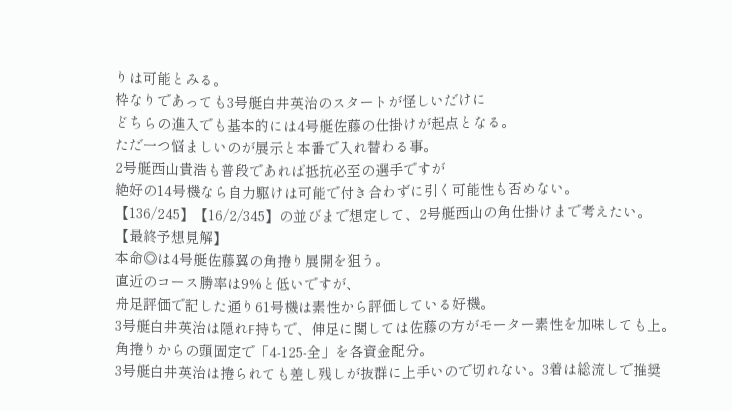りは可能とみる。
枠なりであっても3号艇白井英治のスタートが怪しいだけに
どちらの進入でも基本的には4号艇佐藤の仕掛けが起点となる。
ただ一つ悩ましいのが展示と本番で入れ替わる事。
2号艇西山貴浩も普段であれば抵抗必至の選手ですが
絶好の14号機なら自力駆けは可能で付き合わずに引く可能性も否めない。
【136/245】【16/2/345】の並びまで想定して、2号艇西山の角仕掛けまで考えたい。
【最終予想見解】
本命◎は4号艇佐藤翼の角捲り展開を狙う。
直近のコース勝率は9%と低いですが、
舟足評価で記した通り61号機は素性から評価している好機。
3号艇白井英治は隠れF持ちで、伸足に関しては佐藤の方がモーター素性を加味しても上。
角捲りからの頭固定で「4-125-全」を各資金配分。
3号艇白井英治は捲られても差し残しが抜群に上手いので切れない。3着は総流しで推奨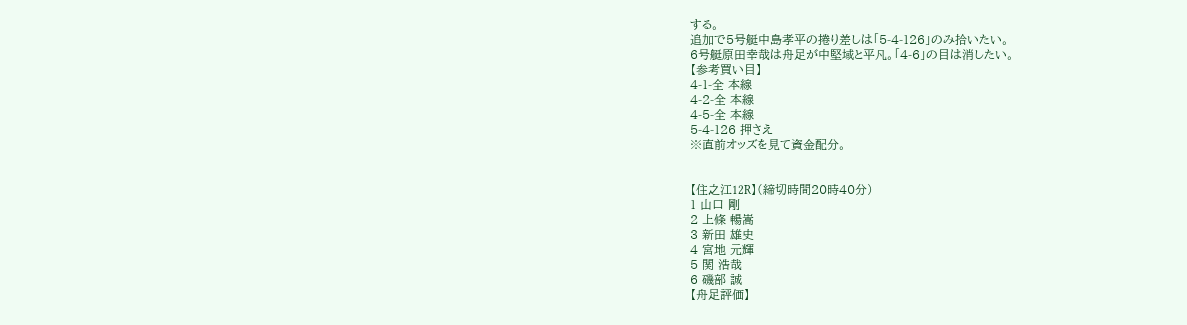する。
追加で5号艇中島孝平の捲り差しは「5-4-126」のみ拾いたい。
6号艇原田幸哉は舟足が中堅域と平凡。「4-6」の目は消したい。
【参考買い目】
4-1-全 本線
4-2-全 本線
4-5-全 本線
5-4-126 押さえ
※直前オッズを見て資金配分。


【住之江12R】(締切時間20時40分)
1 山口 剛
2 上條 暢嵩
3 新田 雄史
4 宮地 元輝
5 関 浩哉
6 磯部 誠
【舟足評価】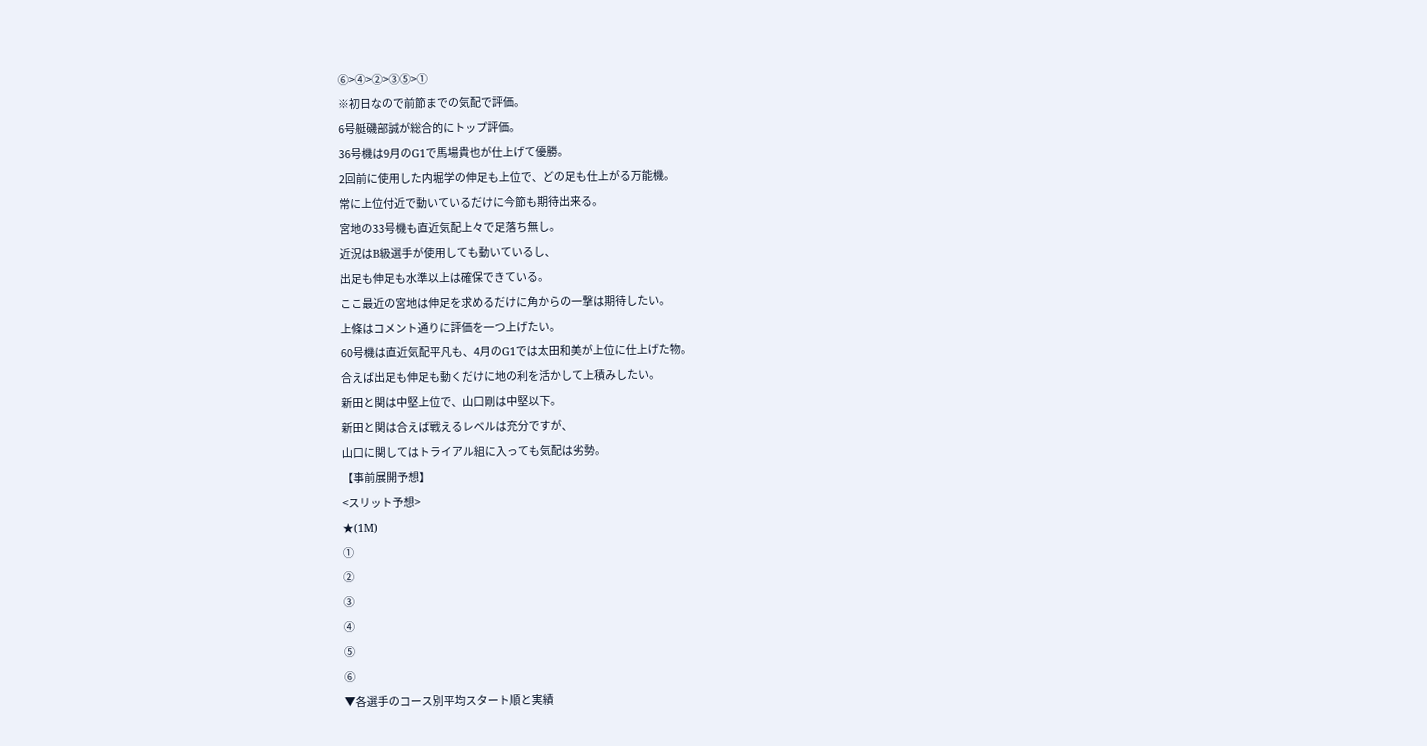⑥>④>②>③⑤>①
※初日なので前節までの気配で評価。
6号艇磯部誠が総合的にトップ評価。
36号機は9月のG1で馬場貴也が仕上げて優勝。
2回前に使用した内堀学の伸足も上位で、どの足も仕上がる万能機。
常に上位付近で動いているだけに今節も期待出来る。
宮地の33号機も直近気配上々で足落ち無し。
近況はB級選手が使用しても動いているし、
出足も伸足も水準以上は確保できている。
ここ最近の宮地は伸足を求めるだけに角からの一撃は期待したい。
上條はコメント通りに評価を一つ上げたい。
60号機は直近気配平凡も、4月のG1では太田和美が上位に仕上げた物。
合えば出足も伸足も動くだけに地の利を活かして上積みしたい。
新田と関は中堅上位で、山口剛は中堅以下。
新田と関は合えば戦えるレベルは充分ですが、
山口に関してはトライアル組に入っても気配は劣勢。
【事前展開予想】
<スリット予想>
★(1M)
①
②
③
④
⑤
⑥
▼各選手のコース別平均スタート順と実績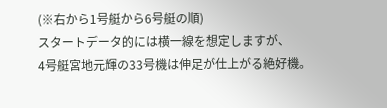(※右から1号艇から6号艇の順)
スタートデータ的には横一線を想定しますが、
4号艇宮地元輝の33号機は伸足が仕上がる絶好機。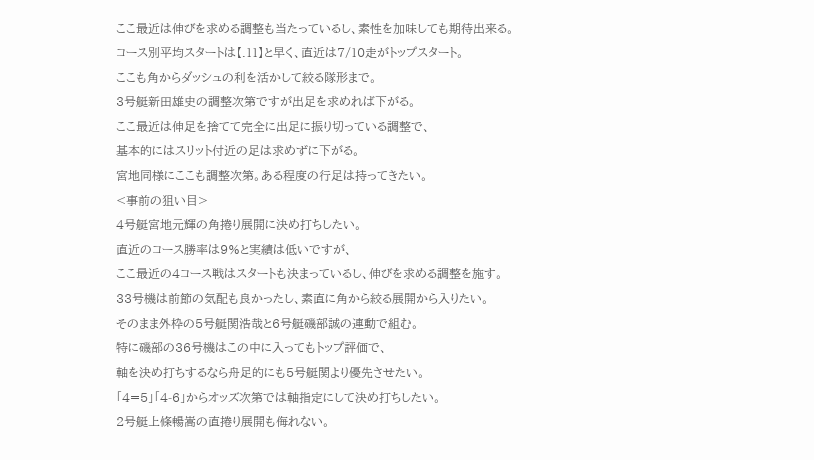ここ最近は伸びを求める調整も当たっているし、素性を加味しても期待出来る。
コース別平均スタートは【.11】と早く、直近は7/10走がトップスタート。
ここも角からダッシュの利を活かして絞る隊形まで。
3号艇新田雄史の調整次第ですが出足を求めれば下がる。
ここ最近は伸足を捨てて完全に出足に振り切っている調整で、
基本的にはスリット付近の足は求めずに下がる。
宮地同様にここも調整次第。ある程度の行足は持ってきたい。
<事前の狙い目>
4号艇宮地元輝の角捲り展開に決め打ちしたい。
直近のコース勝率は9%と実績は低いですが、
ここ最近の4コース戦はスタートも決まっているし、伸びを求める調整を施す。
33号機は前節の気配も良かったし、素直に角から絞る展開から入りたい。
そのまま外枠の5号艇関浩哉と6号艇磯部誠の連動で組む。
特に磯部の36号機はこの中に入ってもトップ評価で、
軸を決め打ちするなら舟足的にも5号艇関より優先させたい。
「4=5」「4-6」からオッズ次第では軸指定にして決め打ちしたい。
2号艇上條暢嵩の直捲り展開も侮れない。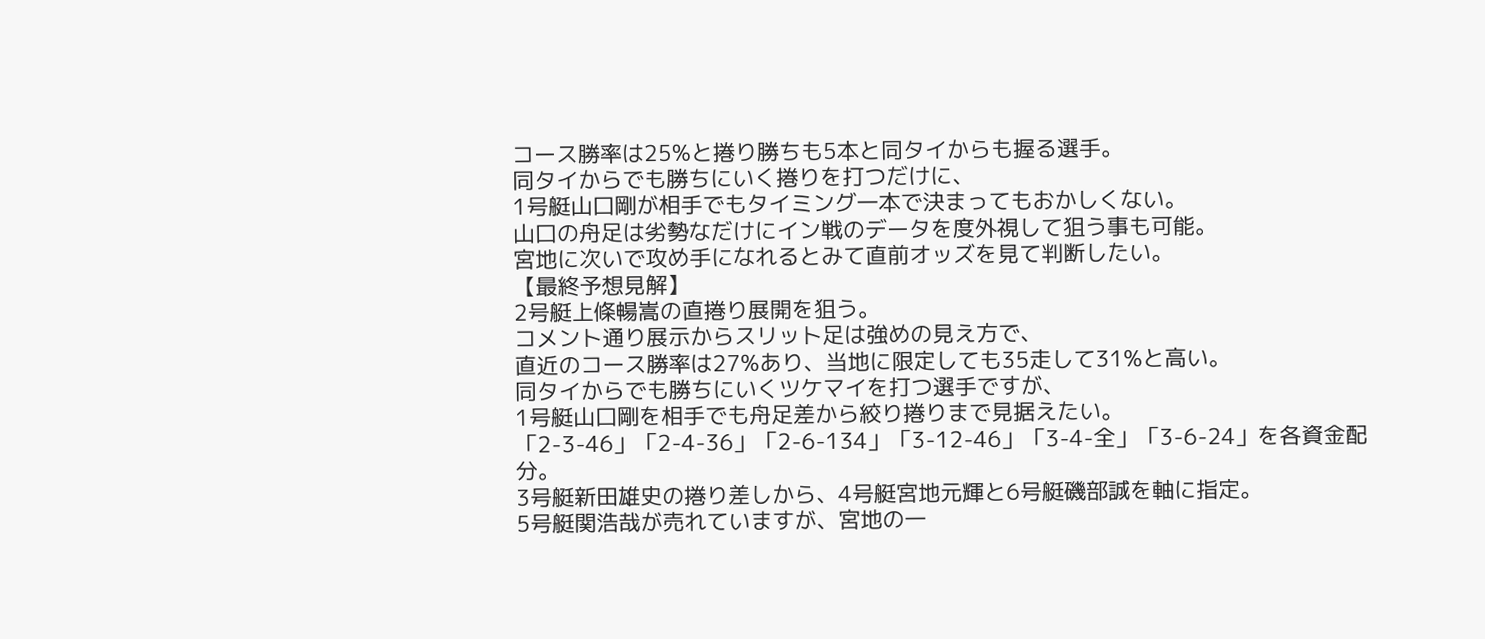コース勝率は25%と捲り勝ちも5本と同タイからも握る選手。
同タイからでも勝ちにいく捲りを打つだけに、
1号艇山口剛が相手でもタイミング一本で決まってもおかしくない。
山口の舟足は劣勢なだけにイン戦のデータを度外視して狙う事も可能。
宮地に次いで攻め手になれるとみて直前オッズを見て判断したい。
【最終予想見解】
2号艇上條暢嵩の直捲り展開を狙う。
コメント通り展示からスリット足は強めの見え方で、
直近のコース勝率は27%あり、当地に限定しても35走して31%と高い。
同タイからでも勝ちにいくツケマイを打つ選手ですが、
1号艇山口剛を相手でも舟足差から絞り捲りまで見据えたい。
「2-3-46」「2-4-36」「2-6-134」「3-12-46」「3-4-全」「3-6-24」を各資金配分。
3号艇新田雄史の捲り差しから、4号艇宮地元輝と6号艇磯部誠を軸に指定。
5号艇関浩哉が売れていますが、宮地の一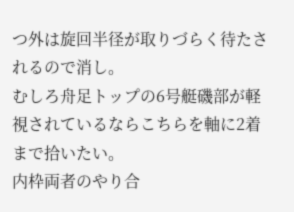つ外は旋回半径が取りづらく待たされるので消し。
むしろ舟足トップの6号艇磯部が軽視されているならこちらを軸に2着まで拾いたい。
内枠両者のやり合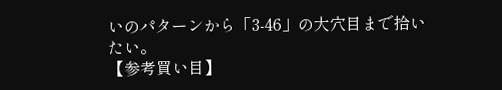いのパターンから「3-46」の大穴目まで拾いたい。
【参考買い目】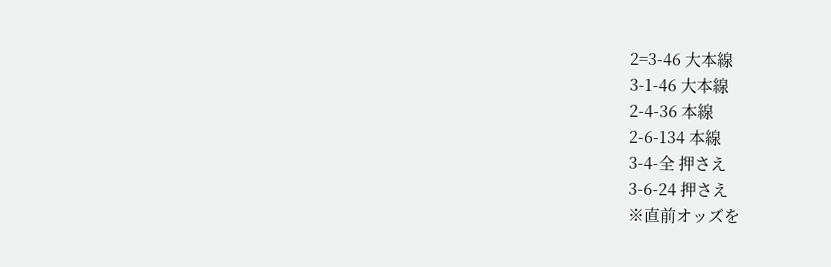2=3-46 大本線
3-1-46 大本線
2-4-36 本線
2-6-134 本線
3-4-全 押さえ
3-6-24 押さえ
※直前オッズを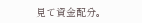見て資金配分。